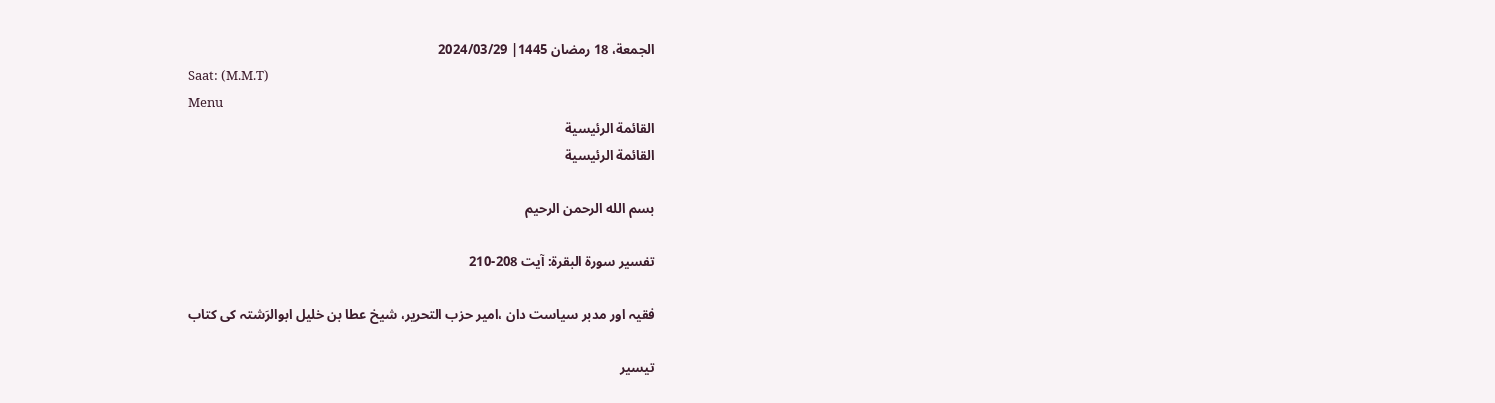الجمعة، 18 رمضان 1445| 2024/03/29
Saat: (M.M.T)
Menu
القائمة الرئيسية
القائمة الرئيسية

بسم الله الرحمن الرحيم

تفسیر سورۃ البقرۃ: آیت 208-210

فقیہ اور مدبر سیاست دان ،امیر حزب التحریر، شیخ عطا بن خلیل ابوالرَشتہ کی کتاب

تیسیر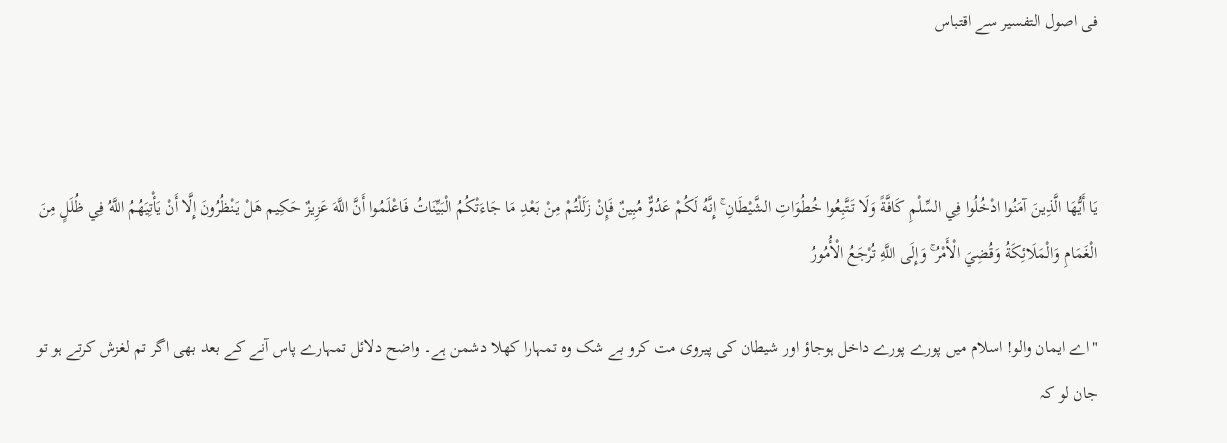فی اصول التفسیر سے اقتباس



يَا أَيُّهَا الَّذِينَ آمَنُوا ادْخُلُوا فِي السِّلْمِ كَافَّةً وَلَا تَتَّبِعُوا خُطُوَاتِ الشَّيْطَانِ ۚ إِنَّهُ لَكُمْ عَدُوٌّ مُبِينٌ فَإِنْ زَلَلْتُمْ مِنْ بَعْدِ مَا جَاءَتْكُمُ الْبَيِّنَاتُ فَاعْلَمُوا أَنَّ اللَّهَ عَزِيزٌ حَكِيم هَلْ يَنْظُرُونَ إِلَّا أَنْ يَأْتِيَهُمُ اللَّهُ فِي ظُلَلٍ مِنَ الْغَمَامِ وَالْمَلَائِكَةُ وَقُضِيَ الْأَمْرُ ۚ وَإِلَى اللَّهِ تُرْجَعُ الْأُمُورُ

"اے ایمان والو! اسلام میں پورے پورے داخل ہوجاؤ اور شیطان کی پیروی مت کرو بے شک وہ تمہارا کھلا دشمن ہے۔ واضح دلائل تمہارے پاس آنے کے بعد بھی اگر تم لغزش کرتے ہو تو جان لو کہ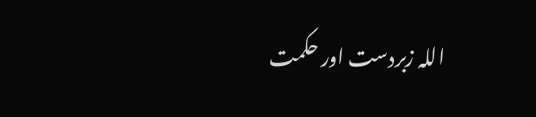اللہ زبردست اور حکمت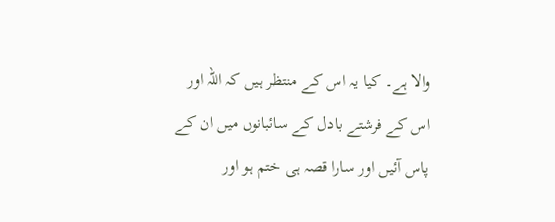والا ہے۔ کیا یہ اس کے منتظر ہیں کہ اللہ اور اس کے فرشتے بادل کے سائبانوں میں ان کے پاس آئیں اور سارا قصہ ہی ختم ہو اور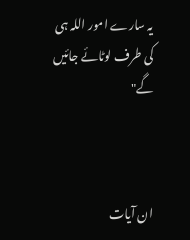یہ سارے امور اللہ ہی کی طرف لوٹائے جائیں گے"



ان آیات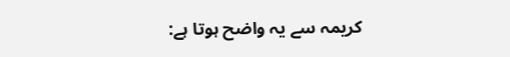کریمہ سے یہ واضح ہوتا ہے: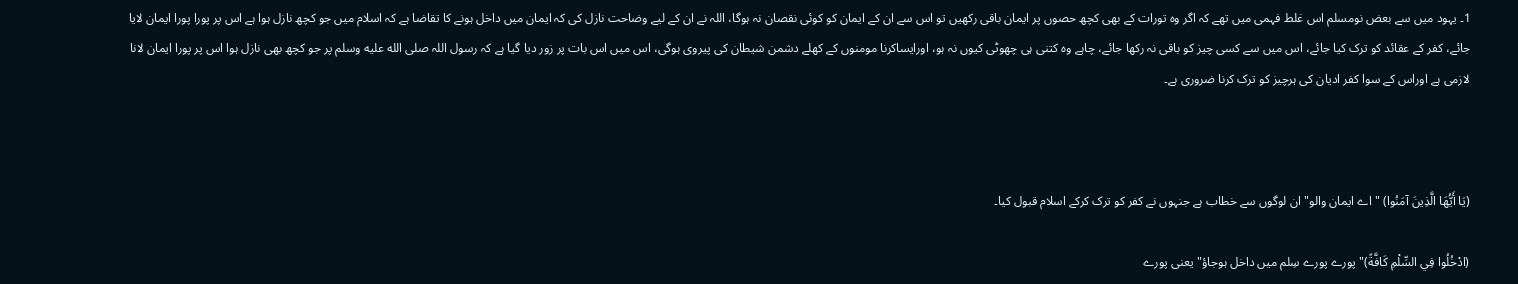1۔ یہود میں سے بعض نومسلم اس غلط فہمی میں تھے کہ اگر وہ تورات کے بھی کچھ حصوں پر ایمان باقی رکھیں تو اس سے ان کے ایمان کو کوئی نقصان نہ ہوگا، اللہ نے ان کے لیے وضاحت نازل کی کہ ایمان میں داخل ہونے کا تقاضا ہے کہ اسلام میں جو کچھ نازل ہوا ہے اس پر پورا پورا ایمان لایا جائے، کفر کے عقائد کو ترک کیا جائے، اس میں سے کسی چیز کو باقی نہ رکھا جائے، چاہے وہ کتنی ہی چھوٹی کیوں نہ ہو، اورایساکرنا مومنوں کے کھلے دشمن شیطان کی پیروی ہوگی، اس میں اس بات پر زور دیا گیا ہے کہ رسول اللہ صلى الله عليه وسلم پر جو کچھ بھی نازل ہوا اس پر پورا ایمان لانا لازمی ہے اوراس کے سوا کفر ادیان کی ہرچیز کو ترک کرنا ضروری ہے۔



(يَا أَيُّهَا الَّذِينَ آمَنُوا) " اے ایمان والو" ان لوگوں سے خطاب ہے جنہوں نے کفر کو ترک کرکے اسلام قبول کیا۔

(ادْخُلُوا فِي السِّلْمِ كَافَّةً)"پورے پورے سِلم میں داخل ہوجاؤ" یعنی پورے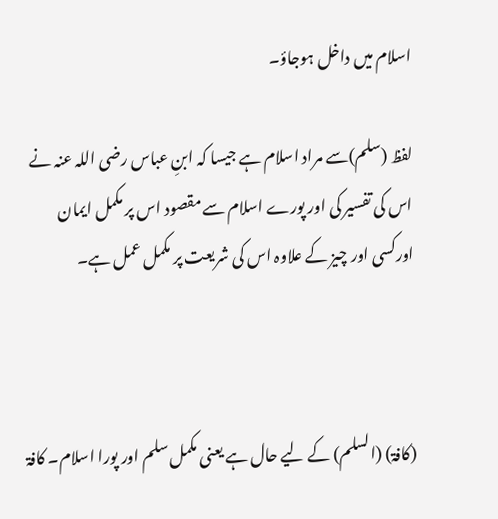اسلام میں داخل ہوجاؤ۔

لفظ (سلم)سے مراد اسلام ہے جیسا کہ ابنِ عباس رضی اللہ عنہ نے اس کی تفسیر کی اور پورے اسلام سے مقصود اس پر مکمل ایمان اورکسی اور چیز کے علاوہ اس کی شریعت پر مکمل عمل ہے۔



(کافۃ) (السلم) کے لیے حال ہے یعنی مکمل سلم اور پورا اسلام۔ کافۃ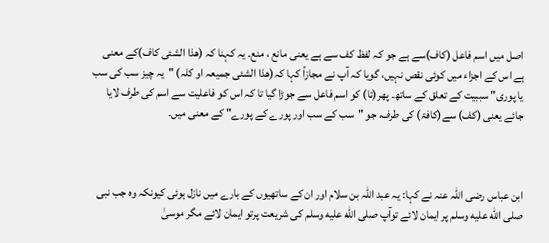اصل میں اسم فاعل (کاف)سے ہے جو کہ لفظ کف سے ہے یعنی مانع ، منع۔ یہ کہنا کہ (ھذا الشئی کاف)کے معنی ہے اس کے اجزاء میں کوئی نقص نہیں، گویا کہ آپ نے مجازاً کہا کہ(ھذا الشئی جمیعہ او کلہ) "یہ چیز سب کی سب یا پوری" سببیت کے تعلق کے ساتھ۔ پھر(تا) کو اسم فاعل سے جوڑا گیا تا کہ اس کو فاعلیت سے اسم کی طرف لایا جائے یعنی (کف) سے(کافۃ) کی طرف، جو "سب کے سب اور پورے کے پورے" کے معنی میں۔



ابن عباس رضی اللہ عنہ نے کہا: یہ عبد اللہ بن سلام اور ان کے ساتھیوں کے بارے میں نازل ہوئی کیونکہ وہ جب نبی صلى الله عليه وسلم پر ایمان لائے توآپ صلى الله عليه وسلم کی شریعت پرتو ایمان لائے مگر موسیٰ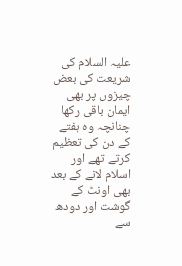علیہ السلام کی شریعت کی بعض چیزوں پر بھی ایمان باقی رکھا چنانچہ وہ ہفتے کے دن کی تعظیم کرتے تھے اور اسلام لانے کے بعد بھی اونٹ کے گوشت اور دودھ سے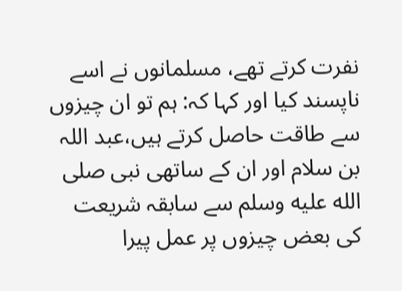نفرت کرتے تھے، مسلمانوں نے اسے ناپسند کیا اور کہا کہ: ہم تو ان چیزوں سے طاقت حاصل کرتے ہیں،عبد اللہ بن سلام اور ان کے ساتھی نبی صلى الله عليه وسلم سے سابقہ شریعت کی بعض چیزوں پر عمل پیرا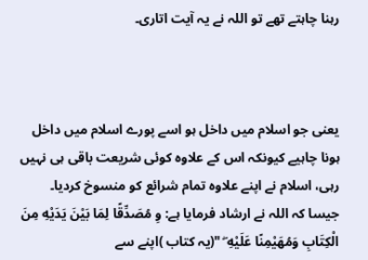رہنا چاہتے تھے تو اللہ نے یہ آیت اتاری۔



یعنی جو اسلام میں داخل ہو اسے پورے اسلام میں داخل ہونا چاہیے کیونکہ اس کے علاوہ کوئی شریعت باقی ہی نہیں رہی، اسلام نے اپنے علاوہ تمام شرائع کو منسوخ کردیا۔ جیسا کہ اللہ نے ارشاد فرمایا ہے: وِ مُصَدِّقًا لِمَا بَيْنَ يَدَيْهِ مِنَ الْكِتَابِ وَمُهَيْمِنًا عَلَيْهِ ۖ "(یہ کتاب )اپنے سے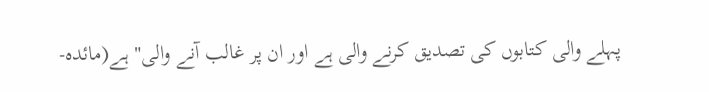پہلے والی کتابوں کی تصدیق کرنے والی ہے اور ان پر غالب آنے والی" ہے(مائدہ-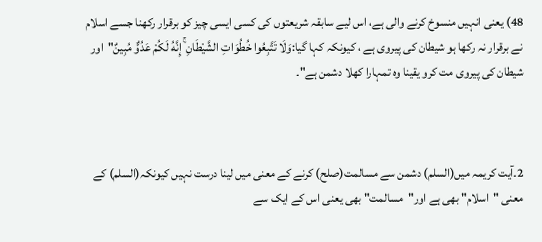48) یعنی انہیں منسوخ کرنے والی ہے، اس لیے سابقہ شریعتوں کی کسی ایسی چیز کو برقرار رکھنا جسے اسلام نے برقرار نہ رکھا ہو شیطان کی پیروی ہے ، کیونکہ کہا گیا:وَلَا تَتَّبِعُوا خُطُوَاتِ الشَّيْطَانِ ۚ إِنَّهُ لَكُمْ عَدُوٌّ مُبِينٌ"اور شیطان کی پیروی مت کرو یقینا وہ تمہارا کھلا دشمن ہے"۔



2۔آیت کریمہ میں(السلم) دشمن سے مسالمت(صلح) کرنے کے معنی میں لینا درست نہیں کیونکہ(السلم) کے معنی "اسلام" بھی ہے اور"مسالمت" بھی یعنی اس کے ایک سے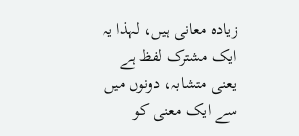زیادہ معانی ہیں، لہذا یہ ایک مشترک لفظ ہے یعنی متشابہ، دونوں میں سے ایک معنی کو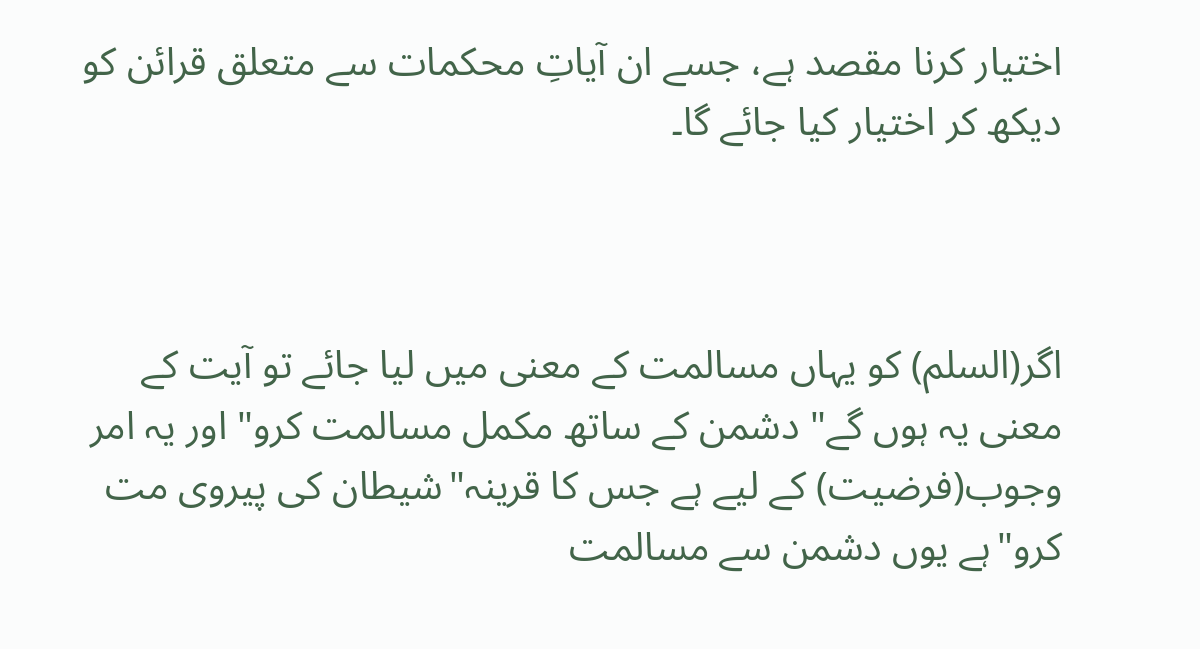اختیار کرنا مقصد ہے، جسے ان آیاتِ محکمات سے متعلق قرائن کو دیکھ کر اختیار کیا جائے گا۔



اگر(السلم) کو یہاں مسالمت کے معنی میں لیا جائے تو آیت کے معنی یہ ہوں گے" دشمن کے ساتھ مکمل مسالمت کرو" اور یہ امر وجوب(فرضیت) کے لیے ہے جس کا قرینہ"شیطان کی پیروی مت کرو"ہے یوں دشمن سے مسالمت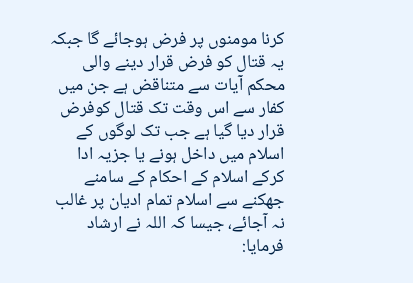کرنا مومنوں پر فرض ہوجائے گا جبکہ یہ قتال کو فرض قرار دینے والی محکم آیات سے متناقض ہے جن میں کفار سے اس وقت تک قتال کوفرض قرار دیا گیا ہے جب تک لوگوں کے اسلام میں داخل ہونے یا جزیہ ادا کرکے اسلام کے احکام کے سامنے جھکنے سے اسلام تمام ادیان پر غالب نہ آجائے، جیسا کہ اللہ نے ارشاد فرمایا: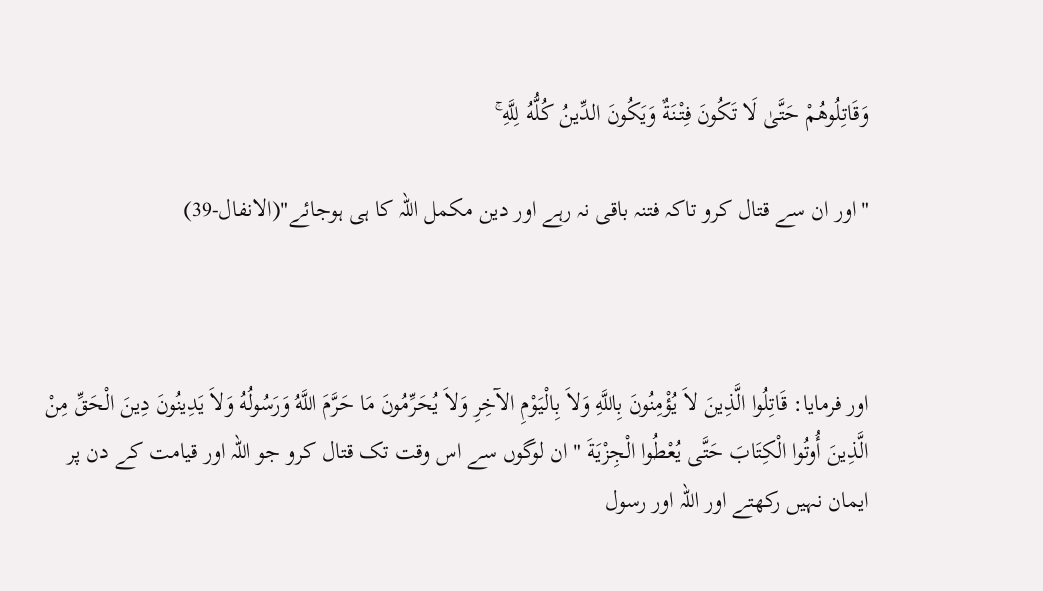وَقَاتِلُوهُمْ حَتَّىٰ لَا تَكُونَ فِتْنَةٌ وَيَكُونَ الدِّينُ كُلُّهُ لِلَّهِ ۚ

"اور ان سے قتال کرو تاکہ فتنہ باقی نہ رہے اور دین مکمل اللہ کا ہی ہوجائے"(الانفال-39)



اور فرمایا: قَاتِلُوا الَّذِينَ لاَ يُؤْمِنُونَ بِاللَّهِ وَلاَ بِالْيَوْمِ الآخِرِ وَلاَ يُحَرِّمُونَ مَا حَرَّمَ اللَّهُ وَرَسُولُهُ وَلاَ يَدِينُونَ دِينَ الْحَقِّ مِنْ الَّذِينَ أُوتُوا الْكِتَابَ حَتَّى يُعْطُوا الْجِزْيَةَ "ان لوگوں سے اس وقت تک قتال کرو جو اللہ اور قیامت کے دن پر ایمان نہیں رکھتے اور اللہ اور رسول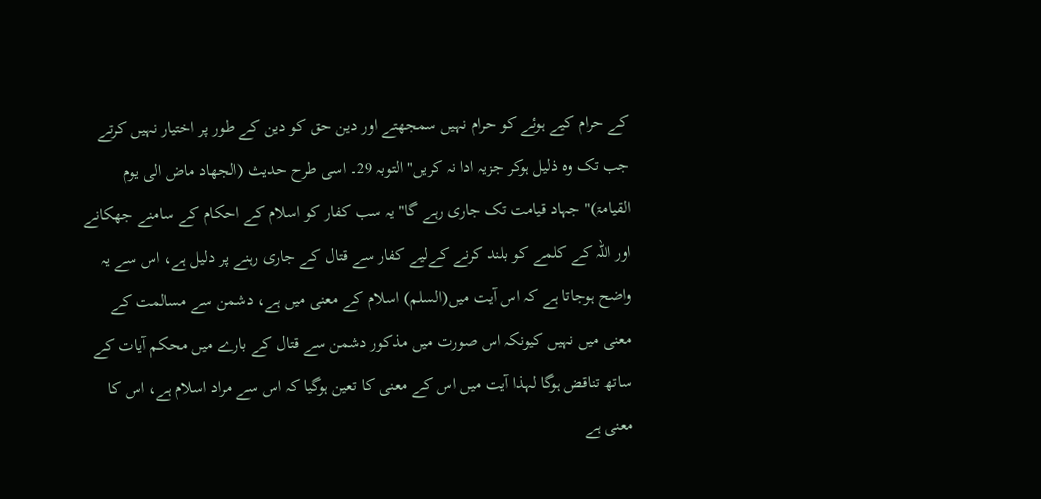کے حرام کیے ہوئے کو حرام نہیں سمجھتے اور دین حق کو دین کے طور پر اختیار نہیں کرتے جب تک وہ ذلیل ہوکر جزیہ ادا نہ کریں"التوبہ 29۔ اسی طرح حدیث (الجھاد ماض الی یوم القیامۃ)" جہاد قیامت تک جاری رہے گا" یہ سب کفار کو اسلام کے احکام کے سامنے جھکانے اور اللہ کے کلمے کو بلند کرنے کےلیے کفار سے قتال کے جاری رہنے پر دلیل ہے، اس سے یہ واضح ہوجاتا ہے کہ اس آیت میں(السلم) اسلام کے معنی میں ہے، دشمن سے مسالمت کے معنی میں نہیں کیونکہ اس صورت میں مذکور دشمن سے قتال کے بارے میں محکم آیات کے ساتھ تناقض ہوگا لہذا آیت میں اس کے معنی کا تعین ہوگیا کہ اس سے مراد اسلام ہے، اس کا معنی ہے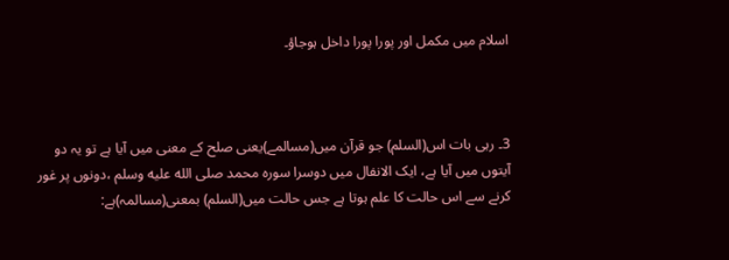اسلام میں مکمل اور پورا پورا داخل ہوجاؤ۔



3۔ رہی بات اس(السلم) جو قرآن میں(مسالمے)یعنی صلح کے معنی میں آیا ہے تو یہ دو آیتوں میں آیا ہے، ایک الانفال میں دوسرا سورہ محمد صلى الله عليه وسلم ،دونوں پر غور کرنے سے اس حالت کا علم ہوتا ہے جس حالت میں(السلم) بمعنی(مسالمہ)ہے: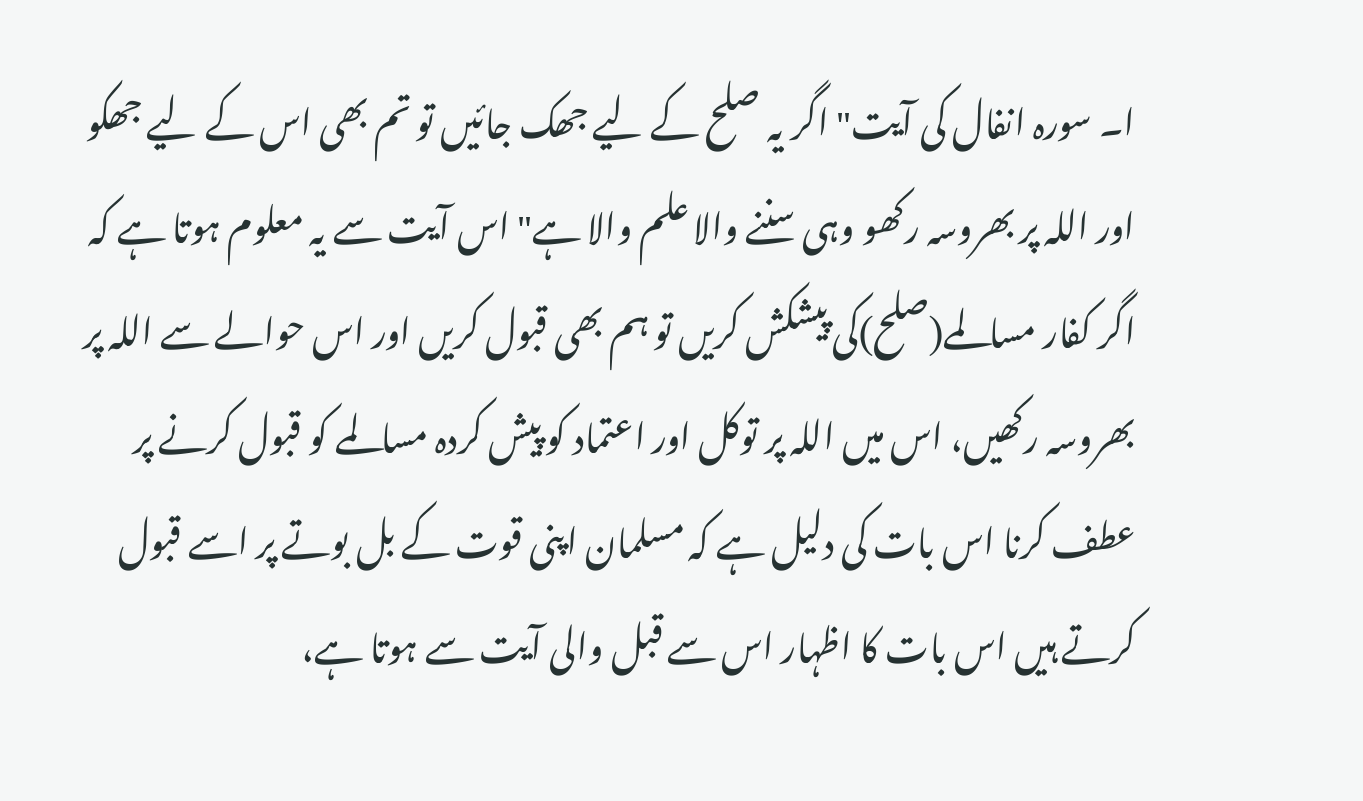ا۔ سورہ انفال کی آیت" اگر یہ صلح کے لیے جھک جائیں تو تم بھی اس کے لیے جھکو اور اللہ پر بھروسہ رکھو وہی سننے والا علم والا ہے" اس آیت سے یہ معلوم ہوتا ہے کہ اگر کفار مسالمے(صلح)کی پیشکش کریں تو ہم بھی قبول کریں اور اس حوالے سے اللہ پر بھروسہ رکھیں، اس میں اللہ پر توکل اور اعتماد کو پیش کردہ مسالمے کو قبول کرنے پر عطف کرنا اس بات کی دلیل ہے کہ مسلمان اپنی قوت کے بل بوتے پر اسے قبول کرتے ہیں اس بات کا اظہار اس سے قبل والی آیت سے ہوتا ہے،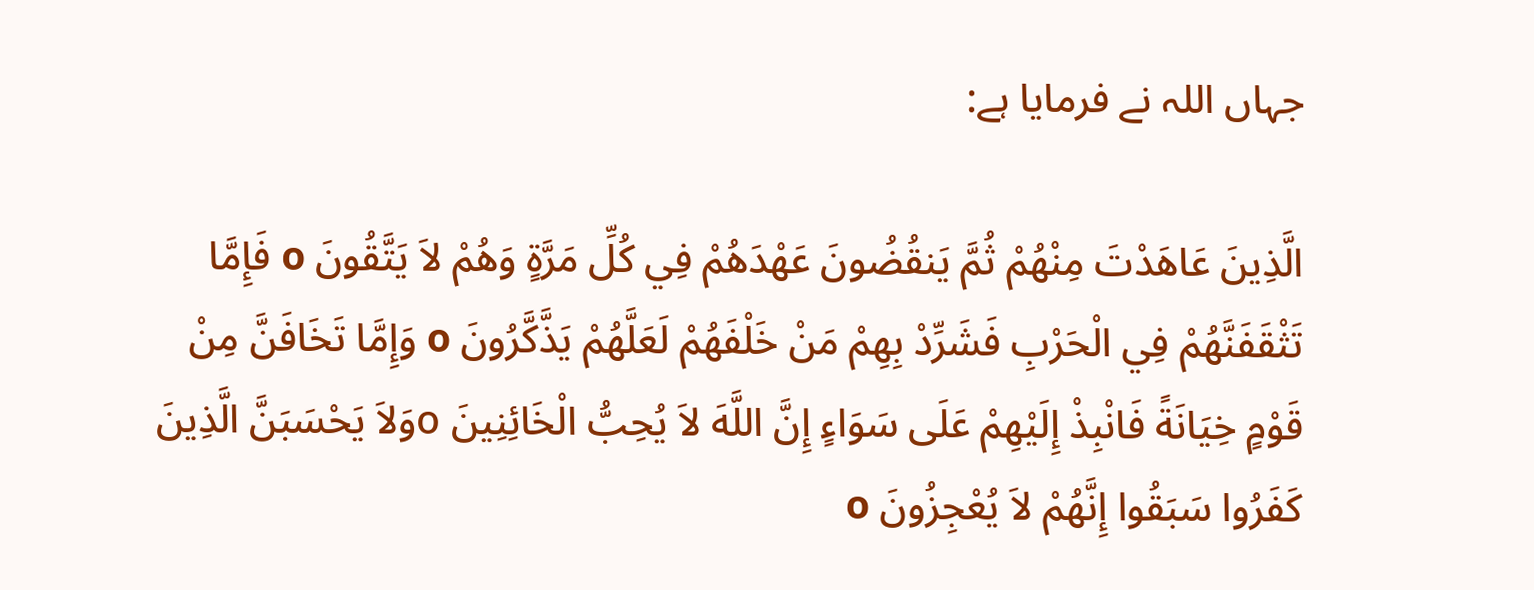جہاں اللہ نے فرمایا ہے:

الَّذِينَ عَاهَدْتَ مِنْهُمْ ثُمَّ يَنقُضُونَ عَهْدَهُمْ فِي كُلِّ مَرَّةٍ وَهُمْ لاَ يَتَّقُونَ o فَإِمَّا تَثْقَفَنَّهُمْ فِي الْحَرْبِ فَشَرِّدْ بِهِمْ مَنْ خَلْفَهُمْ لَعَلَّهُمْ يَذَّكَّرُونَ o وَإِمَّا تَخَافَنَّ مِنْ قَوْمٍ خِيَانَةً فَانْبِذْ إِلَيْهِمْ عَلَى سَوَاءٍ إِنَّ اللَّهَ لاَ يُحِبُّ الْخَائِنِينَ oوَلاَ يَحْسَبَنَّ الَّذِينَ كَفَرُوا سَبَقُوا إِنَّهُمْ لاَ يُعْجِزُونَ o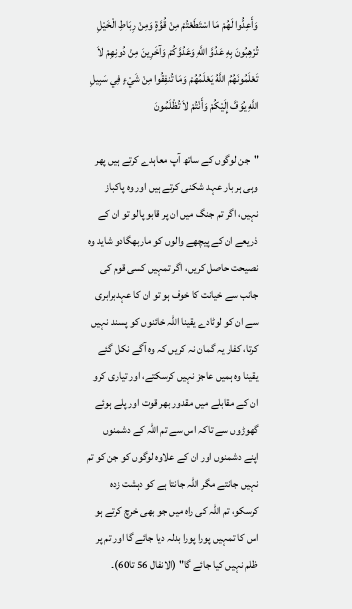وَأَعِدُّوا لَهُمْ مَا اسْتَطَعْتُمْ مِنْ قُوَّةٍ وَمِنْ رِبَاطِ الْخَيْلِ تُرْهِبُونَ بِهِ عَدُوَّ اللَّهِ وَعَدُوَّكُمْ وَآخَرِينَ مِنْ دُونِهِمْ لاَ تَعْلَمُونَهُمُ اللَّهُ يَعْلَمُهُمْ وَمَا تُنفِقُوا مِنْ شَيْءٍ فِي سَبِيلِ اللَّهِ يُوَفَّ إِلَيْكُمْ وَأَنْتُمْ لاَ تُظْلَمُونَ

"جن لوگوں کے ساتھ آپ معاہدے کرتے ہیں پھر وہی ہر بار عہد شکنی کرتے ہیں اور وہ پاکباز نہیں، اگر تم جنگ میں ان پر قابو پالو تو ان کے ذریعے ان کے پیچھے والوں کو ماربھگادو شاید وہ نصیحت حاصل کریں، اگر تمہیں کسی قوم کی جانب سے خیانت کا خوف ہو تو ان کا عہدبرابری سے ان کو لوٹادے یقینا اللہ خائنوں کو پسند نہیں کرتا، کفار یہ گمان نہ کریں کہ وہ آگے نکل گئے یقینا وہ ہمیں عاجز نہیں کرسکتے، اور تیاری کرو ان کے مقابلے میں مقدور بھر قوت اور پلے ہوئے گھوڑوں سے تاکہ اس سے تم اللہ کے دشمنوں اپنے دشمنوں اور ان کے علاوہ لوگوں کو جن کو تم نہیں جانتے مگر اللہ جانتا ہے کو دہشت زدہ کرسکو، تم اللہ کی راہ میں جو بھی خرچ کرتے ہو اس کا تمہیں پورا پورا بدلہ دیا جائے گا اور تم پر ظلم نہیں کیا جائے گا" (الانفال 56 تا60)۔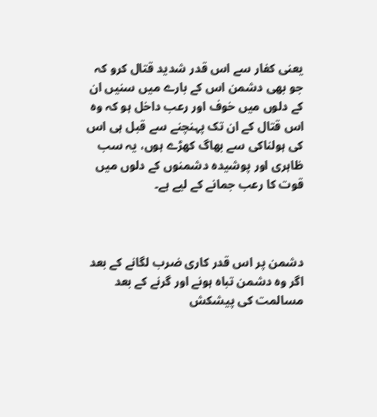یعنی کفار سے اس قدر شدید قتال کرو کہ جو بھی دشمن اس کے بارے میں سنیں ان کے دلوں میں خوف اور رعب داخل ہو کہ وہ اس قتال کے ان تک پہنچنے سے قبل ہی اس کی ہولناکی سے بھاگ کھڑے ہوں، یہ سب ظاہری اور پوشیدہ دشمنوں کے دلوں میں قوت کا رعب جمانے کے لیے ہے۔



دشمن پر اس قدر کاری ضرب لگانے کے بعد اگر وہ دشمن تباہ ہونے اور گرنے کے بعد مسالمت کی پیشکش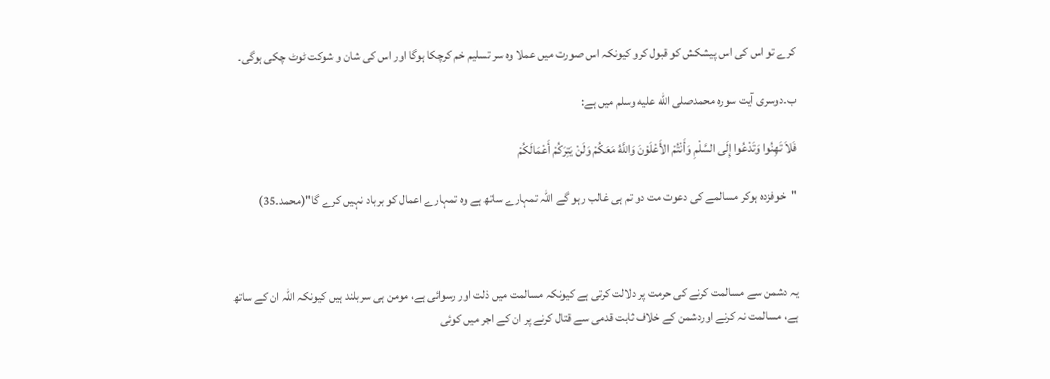کرے تو اس کی اس پیشکش کو قبول کرو کیونکہ اس صورت میں عملا وہ سر تسلیم خم کرچکا ہوگا اور اس کی شان و شوکت ٹوٹ چکی ہوگی۔

ب۔دوسری آیت سورہ محمدصلى الله عليه وسلم میں ہے:

فَلاَ تَهِنُوا وَتَدْعُوا إِلَى السَّلْمِ وَأَنْتُمْ الأَعْلَوْنَ وَاللَّهُ مَعَكُمْ وَلَنْ يَتِرَكُمْ أَعْمَالَكُمْ

"خوفزدہ ہوکر مسالمے کی دعوت مت دو تم ہی غالب رہو گے اللہ تمہارے ساتھ ہے وہ تمہارے اعمال کو برباد نہیں کرے گا"(محمد۔35)



یہ دشمن سے مسالمت کرنے کی حرمت پر دلالت کرتی ہے کیونکہ مسالمت میں ذلت اور رسوائی ہے، مومن ہی سربلند ہیں کیونکہ اللہ ان کے ساتھ ہے، مسالمت نہ کرنے اوردشمن کے خلاف ثابت قدمی سے قتال کرنے پر ان کے اجر میں کوئی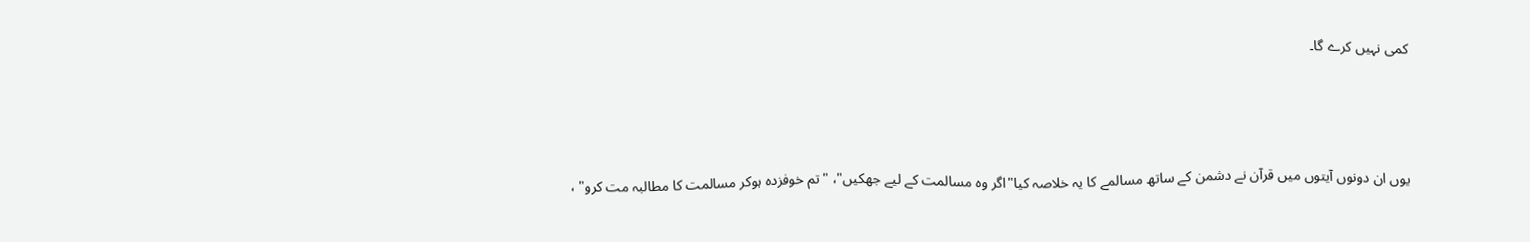کمی نہیں کرے گا۔



یوں ان دونوں آیتوں میں قرآن نے دشمن کے ساتھ مسالمے کا یہ خلاصہ کیا"اگر وہ مسالمت کے لیے جھکیں"، "تم خوفزدہ ہوکر مسالمت کا مطالبہ مت کرو" ،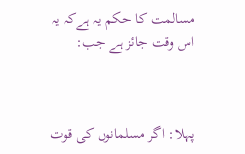مسالمت کا حکم یہ ہےکہ یہ اس وقت جائز ہے جب:



پہلا: اگر مسلمانوں کی قوت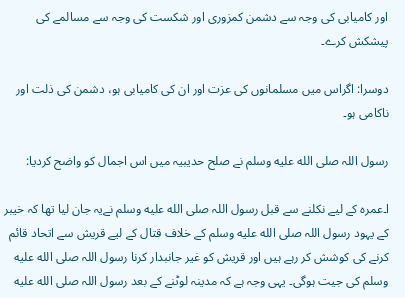اور کامیابی کی وجہ سے دشمن کمزوری اور شکست کی وجہ سے مسالمے کی پیشکش کرے۔

دوسرا: اگراس میں مسلمانوں کی عزت اور ان کی کامیابی ہو، دشمن کی ذلت اور ناکامی ہو۔

رسول اللہ صلى الله عليه وسلم نے صلح حدیبیہ میں اس اجمال کو واضح کردیا:

ا۔عمرہ کے لیے نکلنے سے قبل رسول اللہ صلى الله عليه وسلم نےیہ جان لیا تھا کہ خیبر کے یہود رسول اللہ صلى الله عليه وسلم کے خلاف قتال کے لیے قریش سے اتحاد قائم کرنے کی کوشش کر رہے ہیں اور قریش کو غیر جانبدار کرنا رسول اللہ صلى الله عليه وسلم کی جیت ہوگی۔ یہی وجہ ہے کہ مدینہ لوٹنے کے بعد رسول اللہ صلى الله عليه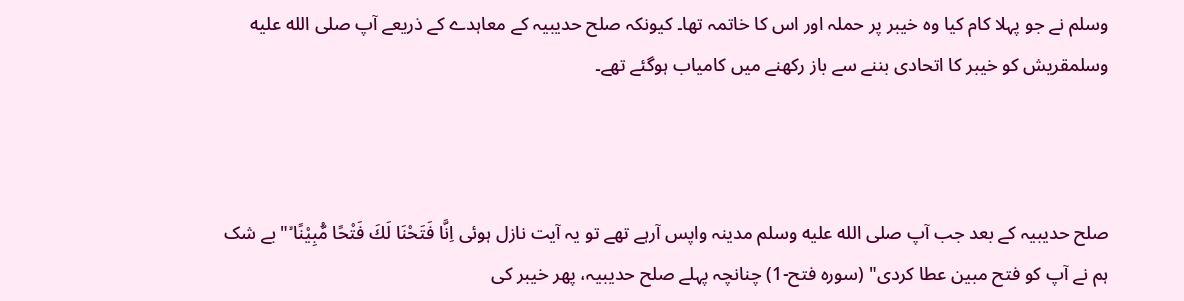وسلم نے جو پہلا کام کیا وہ خیبر پر حملہ اور اس کا خاتمہ تھا۔ کیونکہ صلح حدیبیہ کے معاہدے کے ذریعے آپ صلى الله عليه وسلمقریش کو خیبر کا اتحادی بننے سے باز رکھنے میں کامیاب ہوگئے تھے۔



صلح حدیبیہ کے بعد جب آپ صلى الله عليه وسلم مدینہ واپس آرہے تھے تو یہ آیت نازل ہوئی اِنَّا فَتَحْنَا لَكَ فَتْحًا مُّبِيْنًا ۙ"بے شک ہم نے آپ کو فتح مبین عطا کردی" (سورہ فتح-1) چنانچہ پہلے صلح حدیبیہ، پھر خیبر کی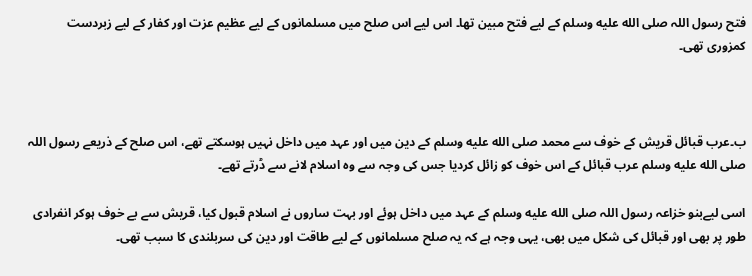فتح رسول اللہ صلى الله عليه وسلم کے لیے فتح مبین تھا۔ اس لیے اس صلح میں مسلمانوں کے لیے عظیم عزت اور کفار کے لیے زبردست کمزوری تھی۔



ب۔عرب قبائل قریش کے خوف سے محمد صلى الله عليه وسلم کے دین میں اور عہد میں داخل نہیں ہوسکتے تھے، اس صلح کے ذریعے رسول اللہ صلى الله عليه وسلم عرب قبائل کے اس خوف کو زائل کردیا جس کی وجہ سے وہ اسلام لانے سے ڈرتے تھے۔

اسی لیےبنو خزاعہ رسول اللہ صلى الله عليه وسلم کے عہد میں داخل ہوئے اور بہت ساروں نے اسلام قبول کیا، قریش سے بے خوف ہوکر انفرادی طور پر بھی اور قبائل کی شکل میں بھی، یہی وجہ ہے کہ یہ صلح مسلمانوں کے لیے طاقت اور دین کی سربلندی کا سبب تھی۔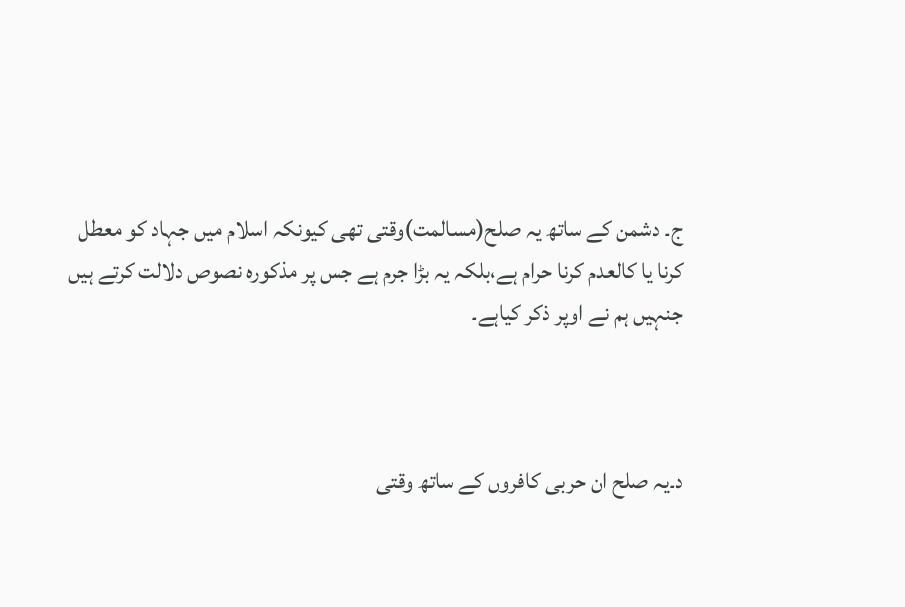ج۔ دشمن کے ساتھ یہ صلح(مسالمت)وقتی تھی کیونکہ اسلام میں جہاد کو معطل کرنا یا کالعدم کرنا حرام ہے،بلکہ یہ بڑا جرم ہے جس پر مذکورہ نصوص دلالت کرتے ہیں جنہیں ہم نے اوپر ذکر کیاہے۔



د۔یہ صلح ان حربی کافروں کے ساتھ وقتی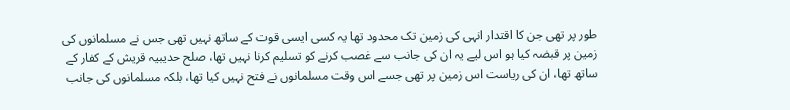طور پر تھی جن کا اقتدار انہی کی زمین تک محدود تھا یہ کسی ایسی قوت کے ساتھ نہیں تھی جس نے مسلمانوں کی زمین پر قبضہ کیا ہو اس لیے یہ ان کی جانب سے غصب کرنے کو تسلیم کرنا نہیں تھا، صلح حدیبیہ قریش کے کفار کے ساتھ تھا، ان کی ریاست اس زمین پر تھی جسے اس وقت مسلمانوں نے فتح نہیں کیا تھا، بلکہ مسلمانوں کی جانب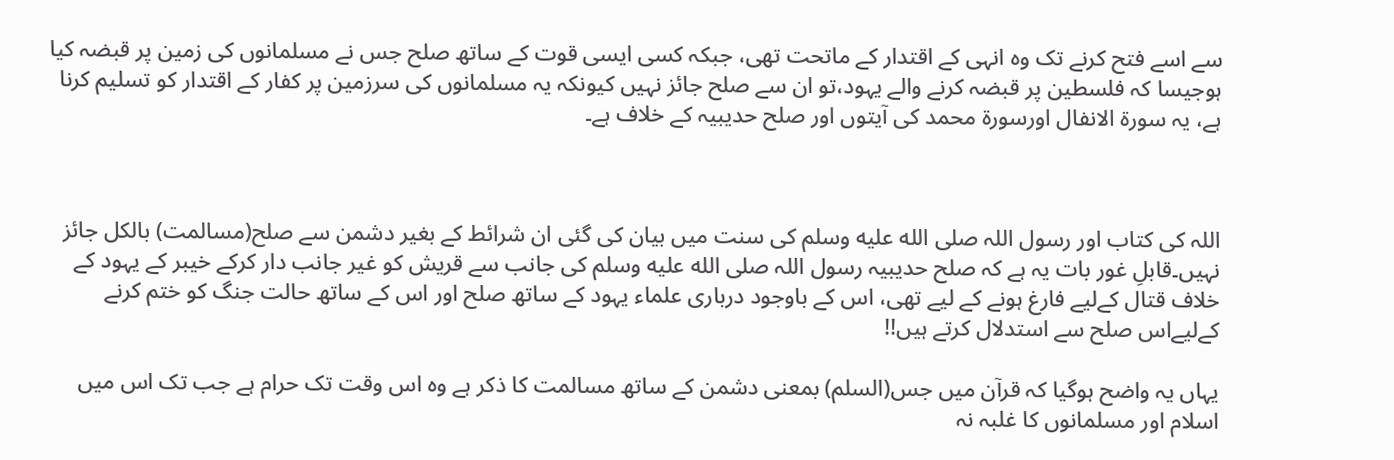سے اسے فتح کرنے تک وہ انہی کے اقتدار کے ماتحت تھی، جبکہ کسی ایسی قوت کے ساتھ صلح جس نے مسلمانوں کی زمین پر قبضہ کیا ہوجیسا کہ فلسطین پر قبضہ کرنے والے یہود،تو ان سے صلح جائز نہیں کیونکہ یہ مسلمانوں کی سرزمین پر کفار کے اقتدار کو تسلیم کرنا ہے، یہ سورۃ الانفال اورسورۃ محمد کی آیتوں اور صلح حدیبیہ کے خلاف ہے۔



اللہ کی کتاب اور رسول اللہ صلى الله عليه وسلم کی سنت میں بیان کی گئی ان شرائط کے بغیر دشمن سے صلح(مسالمت) بالکل جائز نہیں۔قابلِ غور بات یہ ہے کہ صلح حدیبیہ رسول اللہ صلى الله عليه وسلم کی جانب سے قریش کو غیر جانب دار کرکے خیبر کے یہود کے خلاف قتال کےلیے فارغ ہونے کے لیے تھی، اس کے باوجود درباری علماء یہود کے ساتھ صلح اور اس کے ساتھ حالت جنگ کو ختم کرنے کےلیےاس صلح سے استدلال کرتے ہیں!!

یہاں یہ واضح ہوگیا کہ قرآن میں جس(السلم) بمعنی دشمن کے ساتھ مسالمت کا ذکر ہے وہ اس وقت تک حرام ہے جب تک اس میں اسلام اور مسلمانوں کا غلبہ نہ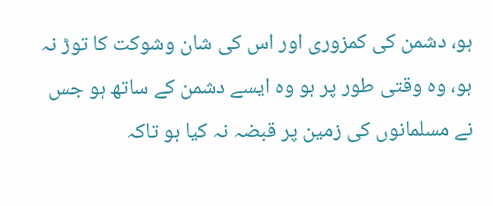ہو، دشمن کی کمزوری اور اس کی شان وشوکت کا توڑ نہ ہو، وہ وقتی طور پر ہو وہ ایسے دشمن کے ساتھ ہو جس نے مسلمانوں کی زمین پر قبضہ نہ کیا ہو تاکہ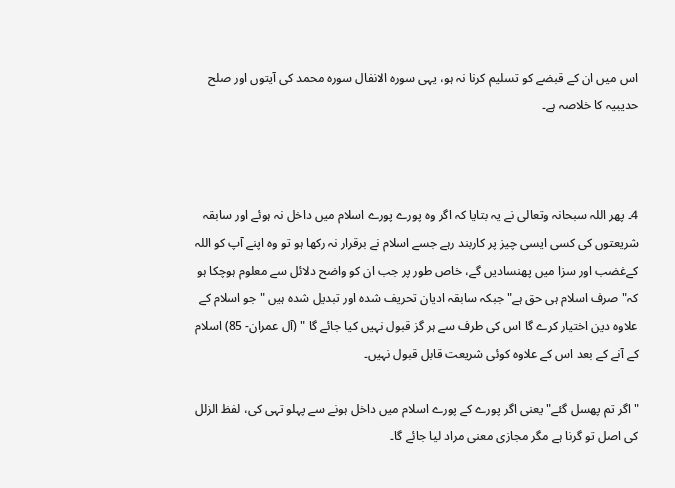اس میں ان کے قبضے کو تسلیم کرنا نہ ہو، یہی سورہ الانفال سورہ محمد کی آیتوں اور صلح حدیبیہ کا خلاصہ ہے۔



4۔ پھر اللہ سبحانہ وتعالی نے یہ بتایا کہ اگر وہ پورے پورے اسلام میں داخل نہ ہوئے اور سابقہ شریعتوں کی کسی ایسی چیز پر کاربند رہے جسے اسلام نے برقرار نہ رکھا ہو تو وہ اپنے آپ کو اللہ کےغضب اور سزا میں پھنسادیں گے، خاص طور پر جب ان کو واضح دلائل سے معلوم ہوچکا ہو کہ"صرف اسلام ہی حق ہے" جبکہ سابقہ ادیان تحریف شدہ اور تبدیل شدہ ہیں "جو اسلام کے علاوہ دین اختیار کرے گا اس کی طرف سے ہر گز قبول نہیں کیا جائے گا " (آل عمران- 85) اسلام کے آنے کے بعد اس کے علاوہ کوئی شریعت قابل قبول نہیں۔

"اگر تم پھسل گئے" یعنی اگر پورے کے پورے اسلام میں داخل ہونے سے پہلو تہی کی، لفظ الزلل کی اصل تو گرنا ہے مگر مجازی معنی مراد لیا جائے گا۔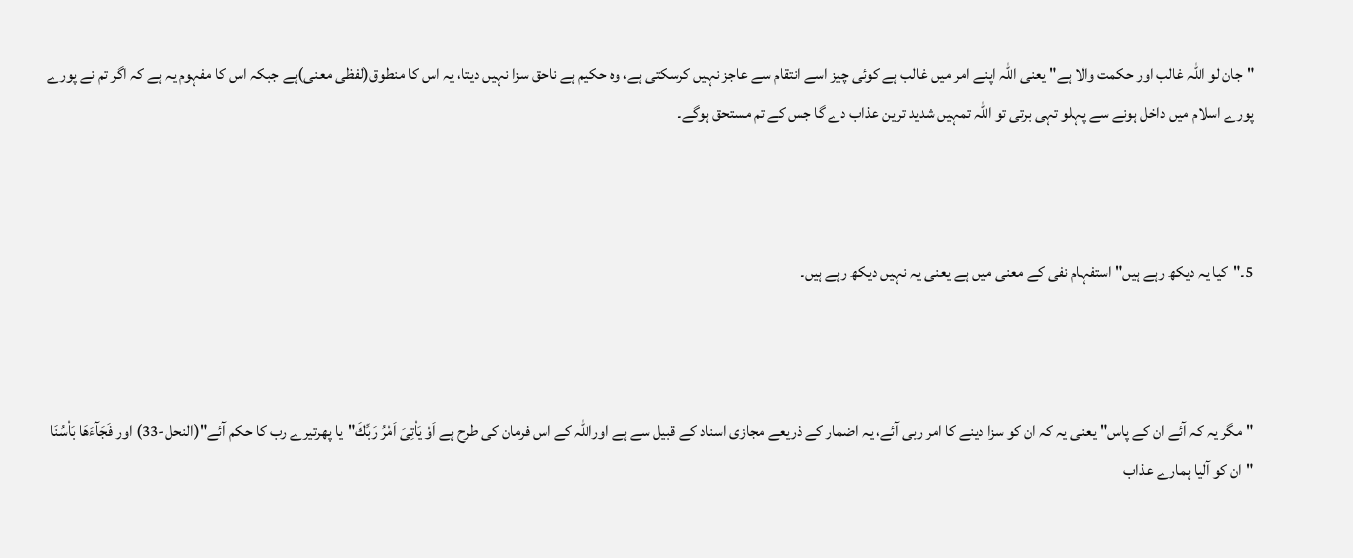"جان لو اللہ غالب اور حکمت والا ہے" یعنی اللہ اپنے امر میں غالب ہے کوئی چیز اسے انتقام سے عاجز نہیں کرسکتی ہے، وہ حکیم ہے ناحق سزا نہیں دیتا، یہ اس کا منطوق(لفظی معنی)ہے جبکہ اس کا مفہوم یہ ہے کہ اگر تم نے پورے پورے اسلام میں داخل ہونے سے پہلو تہی برتی تو اللہ تمہیں شدید ترین عذاب دے گا جس کے تم مستحق ہوگے۔



5۔"کیا یہ دیکھ رہے ہیں" استفہام نفی کے معنی میں ہے یعنی یہ نہیں دیکھ رہے ہیں۔



"مگر یہ کہ آئے ان کے پاس" یعنی یہ کہ ان کو سزا دینے کا امر ربی آئے، یہ اضمار کے ذریعے مجازی اسناد کے قبیل سے ہے اوراللہ کے اس فرمان کی طرح ہے اَوْ يَاْتِىَ اَمْرُ رَبِّكَ"یا پھرتیرے رب کا حکم آئے"(النحل-33) اور فَجَآءَهَا بَاْسُنَا "ان کو آلیا ہمارے عذاب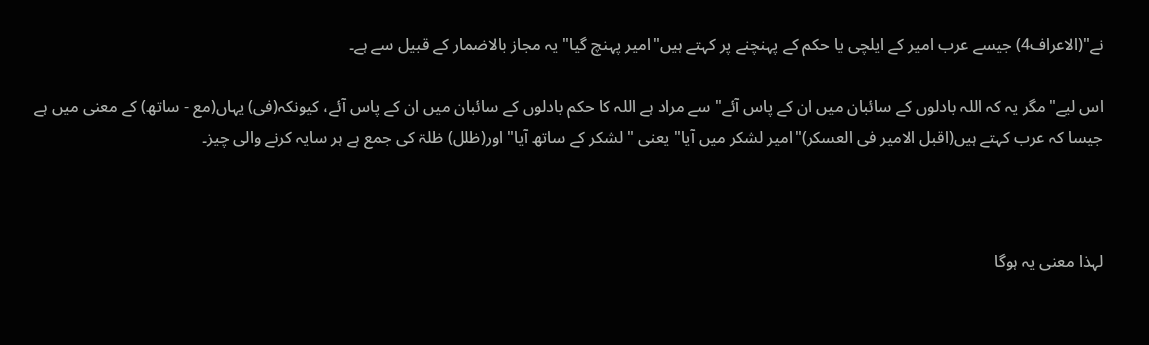نے"(الاعراف4) جیسے عرب امیر کے ایلچی یا حکم کے پہنچنے پر کہتے ہیں"امیر پہنچ گیا" یہ مجاز بالاضمار کے قبیل سے ہے۔

اس لیے"مگر یہ کہ اللہ بادلوں کے سائبان میں ان کے پاس آئے" سے مراد ہے اللہ کا حکم بادلوں کے سائبان میں ان کے پاس آئے، کیونکہ(فی) یہاں(مع - ساتھ) کے معنی میں ہے جیسا کہ عرب کہتے ہیں(اقبل الامیر فی العسکر)"امیر لشکر میں آیا" یعنی " لشکر کے ساتھ آیا" اور(ظلل) ظلۃ کی جمع ہے ہر سایہ کرنے والی چیز۔



لہذا معنی یہ ہوگا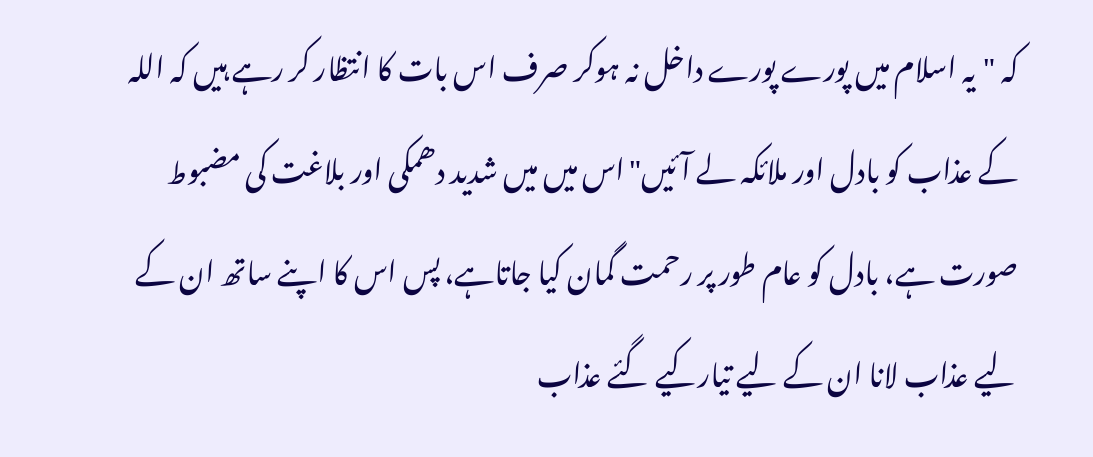کہ "یہ اسلام میں پورے پورے داخل نہ ہوکر صرف اس بات کا انتظار کر رہے ہیں کہ اللہ کے عذاب کو بادل اور ملائکہ لے آئیں"اس میں میں شدید دھمکی اور بلاغت کی مضبوط صورت ہے، بادل کو عام طور پر رحمت گمان کیا جاتاہے، پس اس کا اپنے ساتھ ان کے لیے عذاب لانا ان کے لیے تیارکیے گئے عذاب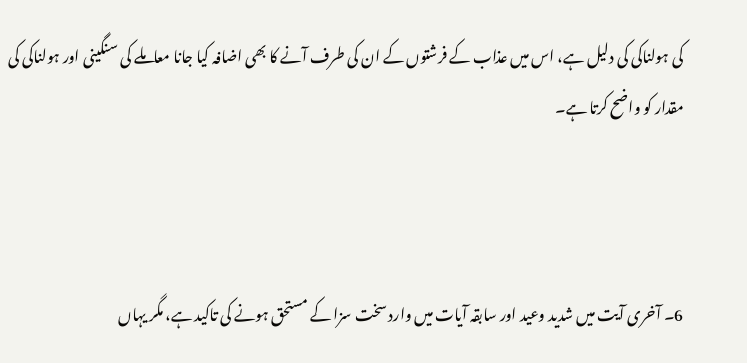کی ہولناکی کی دلیل ہے، اس میں عذاب کے فرشتوں کے ان کی طرف آنے کا بھی اضافہ کیا جانا معاملے کی سنگینی اور ہولناکی کی مقدار کو واضح کرتا ہے۔



6۔ آخری آیت میں شدید وعید اور سابقہ آیات میں وارد سخت سزا کے مستحق ہونے کی تاکید ہے، مگر یہاں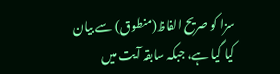سزا کو صریح الفاظ(منطوق) سے بیان کیا گیا ہے، جبکہ سابقہ آیت میں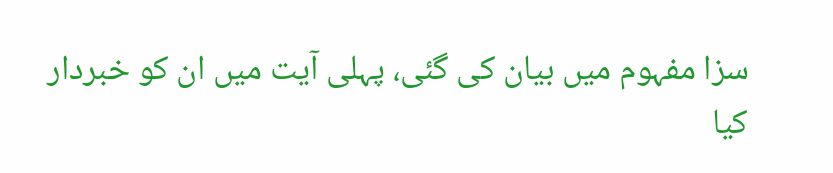سزا مفہوم میں بیان کی گئی، پہلی آیت میں ان کو خبردار کیا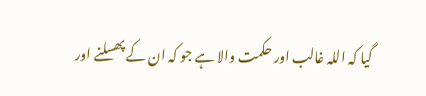گیا کہ اللہ غالب اور حکمت والا ہے جو کہ ان کے پھسلنے اور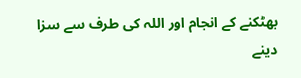بھٹکنے کے انجام اور اللہ کی طرف سے سزا دینے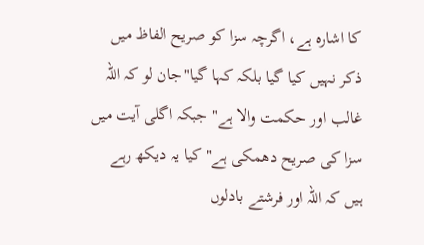کا اشارہ ہے، اگرچہ سزا کو صریح الفاظ میں ذکر نہیں کیا گیا بلکہ کہا گیا"جان لو کہ اللہ غالب اور حکمت والا ہے" جبکہ اگلی آیت میں سزا کی صریح دھمکی ہے"کیا یہ دیکھ رہے ہیں کہ اللہ اور فرشتے بادلوں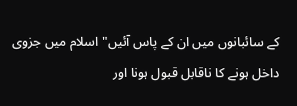کے سائبانوں میں ان کے پاس آئیں" اسلام میں جزوی داخل ہونے کا ناقابل قبول ہونا اور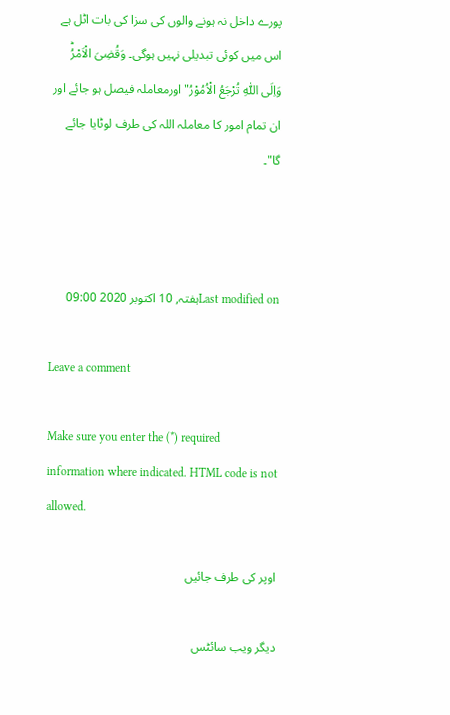پورے داخل نہ ہونے والوں کی سزا کی بات اٹل ہے اس میں کوئی تبدیلی نہیں ہوگی۔ وَقُضِىَ الْاَمْرُ‌ؕ وَاِلَى اللّٰهِ تُرْجَعُ الْاُمُوْرُ"اورمعاملہ فیصل ہو جائے اور ان تمام امور کا معاملہ اللہ کی طرف لوٹایا جائے گا"۔



Last modified onہفتہ, 10 اکتوبر 2020 09:00

Leave a comment

Make sure you enter the (*) required information where indicated. HTML code is not allowed.

اوپر کی طرف جائیں

دیگر ویب سائٹس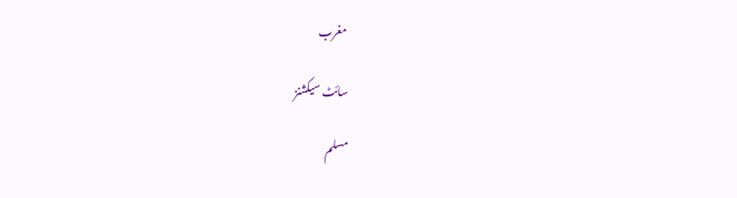مغرب

سائٹ سیکشنز

مسلم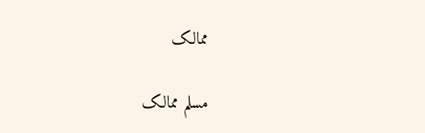ممالک

مسلم ممالک